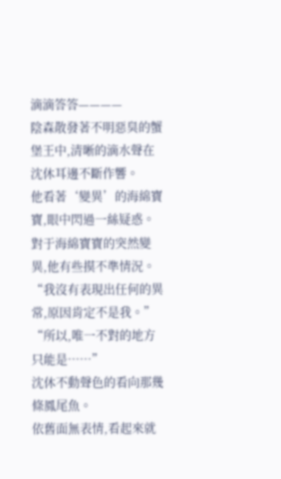滴滴答答————
陰森散發著不明惡臭的蟹堡王中,清晰的滴水聲在沈休耳邊不斷作響。
他看著‘變異’的海綿寶寶,眼中閃過一絲疑惑。
對于海綿寶寶的突然變異,他有些摸不準情況。
“我沒有表現出任何的異常,原因肯定不是我。”
“所以,唯一不對的地方只能是……”
沈休不動聲色的看向那幾條鳳尾魚。
依舊面無表情,看起來就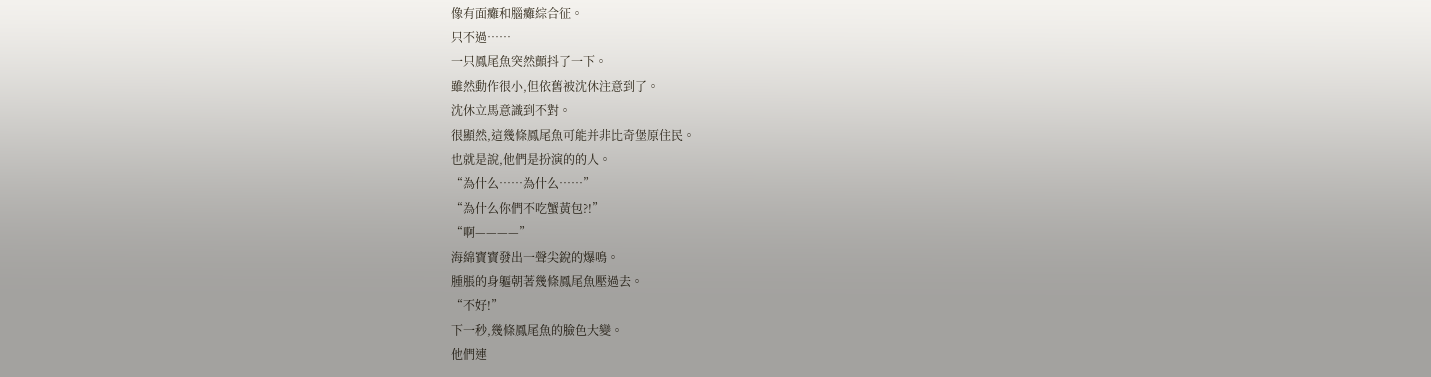像有面癱和腦癱綜合征。
只不過……
一只鳳尾魚突然顫抖了一下。
雖然動作很小,但依舊被沈休注意到了。
沈休立馬意識到不對。
很顯然,這幾條鳳尾魚可能并非比奇堡原住民。
也就是說,他們是扮演的的人。
“為什么……為什么……”
“為什么你們不吃蟹黃包?!”
“啊————”
海綿寶寶發出一聲尖銳的爆鳴。
腫脹的身軀朝著幾條鳳尾魚壓過去。
“不好!”
下一秒,幾條鳳尾魚的臉色大變。
他們連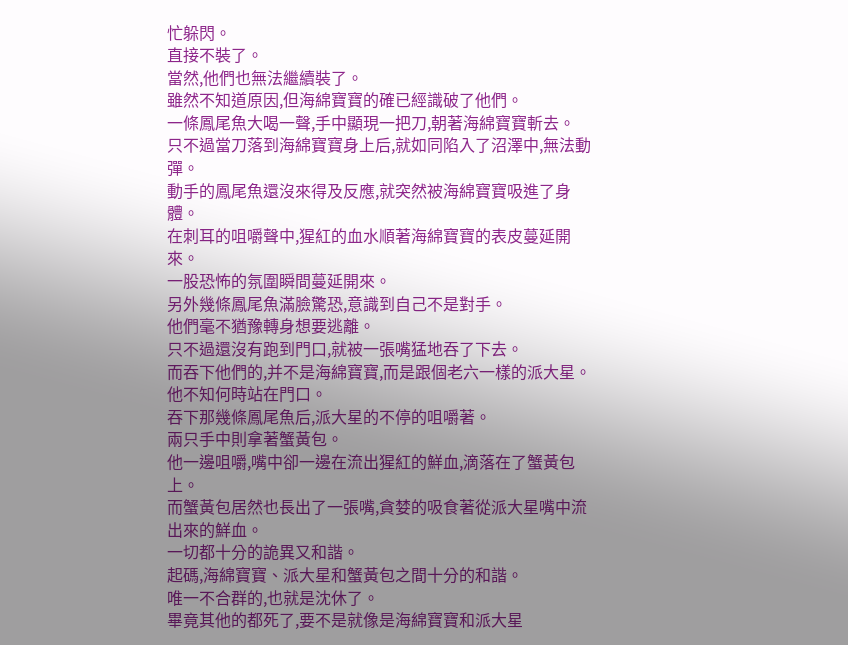忙躲閃。
直接不裝了。
當然,他們也無法繼續裝了。
雖然不知道原因,但海綿寶寶的確已經識破了他們。
一條鳳尾魚大喝一聲,手中顯現一把刀,朝著海綿寶寶斬去。
只不過當刀落到海綿寶寶身上后,就如同陷入了沼澤中,無法動彈。
動手的鳳尾魚還沒來得及反應,就突然被海綿寶寶吸進了身體。
在刺耳的咀嚼聲中,猩紅的血水順著海綿寶寶的表皮蔓延開來。
一股恐怖的氛圍瞬間蔓延開來。
另外幾條鳳尾魚滿臉驚恐,意識到自己不是對手。
他們毫不猶豫轉身想要逃離。
只不過還沒有跑到門口,就被一張嘴猛地吞了下去。
而吞下他們的,并不是海綿寶寶,而是跟個老六一樣的派大星。
他不知何時站在門口。
吞下那幾條鳳尾魚后,派大星的不停的咀嚼著。
兩只手中則拿著蟹黃包。
他一邊咀嚼,嘴中卻一邊在流出猩紅的鮮血,滴落在了蟹黃包上。
而蟹黃包居然也長出了一張嘴,貪婪的吸食著從派大星嘴中流出來的鮮血。
一切都十分的詭異又和諧。
起碼,海綿寶寶、派大星和蟹黃包之間十分的和諧。
唯一不合群的,也就是沈休了。
畢竟其他的都死了,要不是就像是海綿寶寶和派大星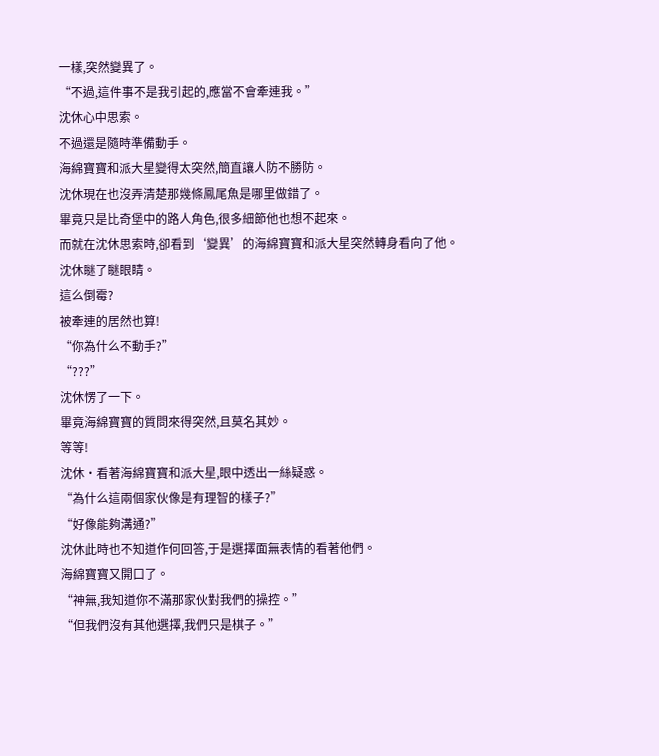一樣,突然變異了。
“不過,這件事不是我引起的,應當不會牽連我。”
沈休心中思索。
不過還是隨時準備動手。
海綿寶寶和派大星變得太突然,簡直讓人防不勝防。
沈休現在也沒弄清楚那幾條鳳尾魚是哪里做錯了。
畢竟只是比奇堡中的路人角色,很多細節他也想不起來。
而就在沈休思索時,卻看到‘變異’的海綿寶寶和派大星突然轉身看向了他。
沈休瞇了瞇眼睛。
這么倒霉?
被牽連的居然也算!
“你為什么不動手?”
“???”
沈休愣了一下。
畢竟海綿寶寶的質問來得突然,且莫名其妙。
等等!
沈休·看著海綿寶寶和派大星,眼中透出一絲疑惑。
“為什么這兩個家伙像是有理智的樣子?”
“好像能夠溝通?”
沈休此時也不知道作何回答,于是選擇面無表情的看著他們。
海綿寶寶又開口了。
“神無,我知道你不滿那家伙對我們的操控。”
“但我們沒有其他選擇,我們只是棋子。”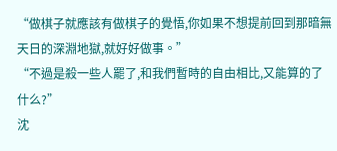“做棋子就應該有做棋子的覺悟,你如果不想提前回到那暗無天日的深淵地獄,就好好做事。”
“不過是殺一些人罷了,和我們暫時的自由相比,又能算的了什么?”
沈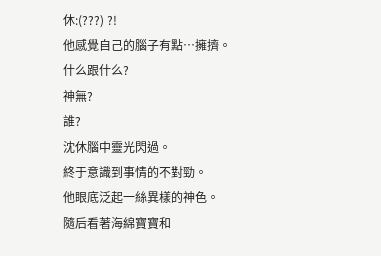休:(???) ?!
他感覺自己的腦子有點…擁擠。
什么跟什么?
神無?
誰?
沈休腦中靈光閃過。
終于意識到事情的不對勁。
他眼底泛起一絲異樣的神色。
隨后看著海綿寶寶和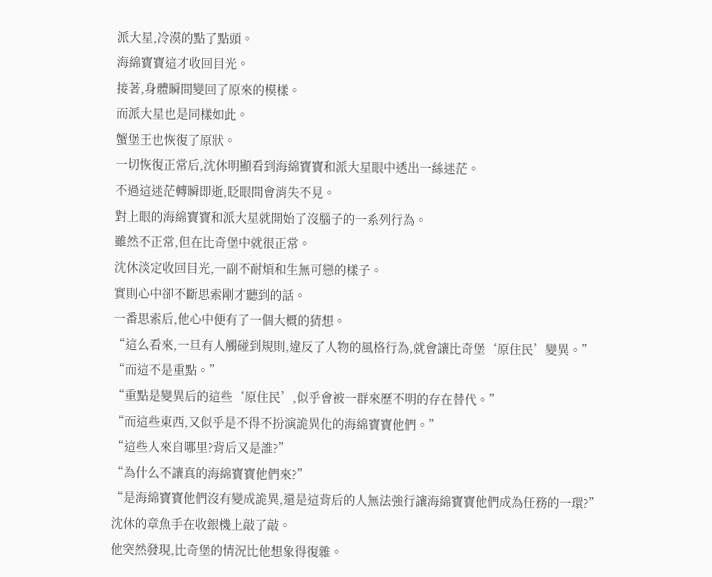派大星,冷漠的點了點頭。
海綿寶寶這才收回目光。
接著,身體瞬間變回了原來的模樣。
而派大星也是同樣如此。
蟹堡王也恢復了原狀。
一切恢復正常后,沈休明顯看到海綿寶寶和派大星眼中透出一絲迷茫。
不過這迷茫轉瞬即逝,眨眼間會消失不見。
對上眼的海綿寶寶和派大星就開始了沒腦子的一系列行為。
雖然不正常,但在比奇堡中就很正常。
沈休淡定收回目光,一副不耐煩和生無可戀的樣子。
實則心中卻不斷思索剛才聽到的話。
一番思索后,他心中便有了一個大概的猜想。
“這么看來,一旦有人觸碰到規則,違反了人物的風格行為,就會讓比奇堡‘原住民’變異。”
“而這不是重點。”
“重點是變異后的這些‘原住民’,似乎會被一群來歷不明的存在替代。”
“而這些東西,又似乎是不得不扮演詭異化的海綿寶寶他們。”
“這些人來自哪里?背后又是誰?”
“為什么不讓真的海綿寶寶他們來?”
“是海綿寶寶他們沒有變成詭異,還是這背后的人無法強行讓海綿寶寶他們成為任務的一環?”
沈休的章魚手在收銀機上敲了敲。
他突然發現,比奇堡的情況比他想象得復雜。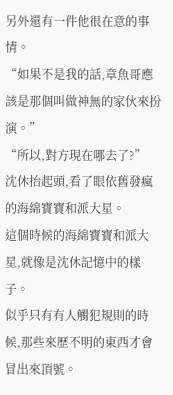另外還有一件他很在意的事情。
“如果不是我的話,章魚哥應該是那個叫做神無的家伙來扮演。”
“所以,對方現在哪去了?”
沈休抬起頭,看了眼依舊發瘋的海綿寶寶和派大星。
這個時候的海綿寶寶和派大星,就像是沈休記憶中的樣子。
似乎只有有人觸犯規則的時候,那些來歷不明的東西才會冒出來頂號。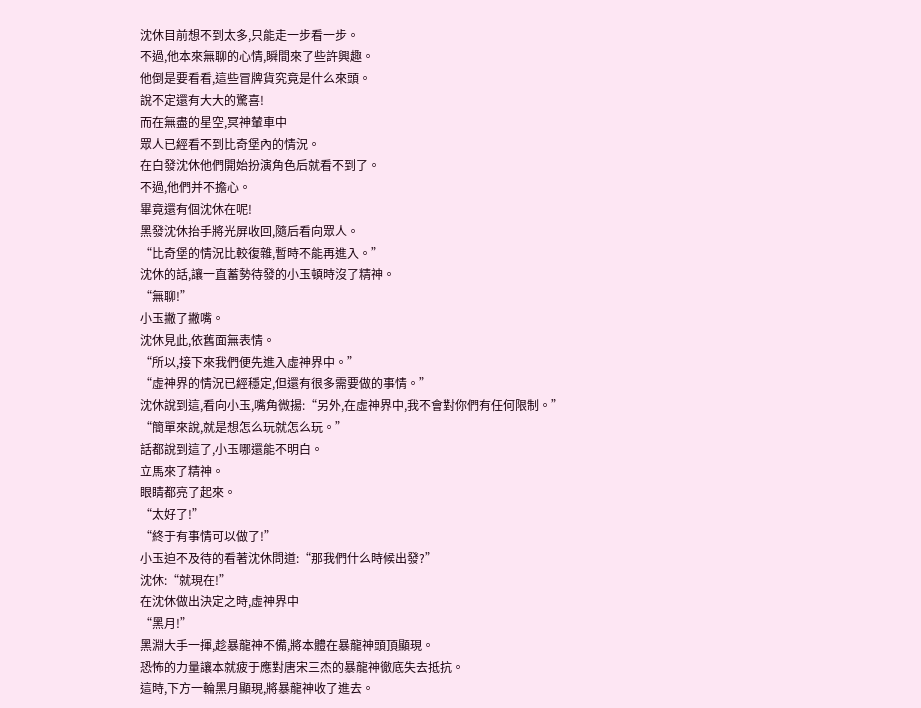沈休目前想不到太多,只能走一步看一步。
不過,他本來無聊的心情,瞬間來了些許興趣。
他倒是要看看,這些冒牌貨究竟是什么來頭。
說不定還有大大的驚喜!
而在無盡的星空,冥神輦車中
眾人已經看不到比奇堡內的情況。
在白發沈休他們開始扮演角色后就看不到了。
不過,他們并不擔心。
畢竟還有個沈休在呢!
黑發沈休抬手將光屏收回,隨后看向眾人。
“比奇堡的情況比較復雜,暫時不能再進入。”
沈休的話,讓一直蓄勢待發的小玉頓時沒了精神。
“無聊!”
小玉撇了撇嘴。
沈休見此,依舊面無表情。
“所以,接下來我們便先進入虛神界中。”
“虛神界的情況已經穩定,但還有很多需要做的事情。”
沈休說到這,看向小玉,嘴角微揚:“另外,在虛神界中,我不會對你們有任何限制。”
“簡單來說,就是想怎么玩就怎么玩。”
話都說到這了,小玉哪還能不明白。
立馬來了精神。
眼睛都亮了起來。
“太好了!”
“終于有事情可以做了!”
小玉迫不及待的看著沈休問道:“那我們什么時候出發?”
沈休:“就現在!”
在沈休做出決定之時,虛神界中
“黑月!”
黑淵大手一揮,趁暴龍神不備,將本體在暴龍神頭頂顯現。
恐怖的力量讓本就疲于應對唐宋三杰的暴龍神徹底失去抵抗。
這時,下方一輪黑月顯現,將暴龍神收了進去。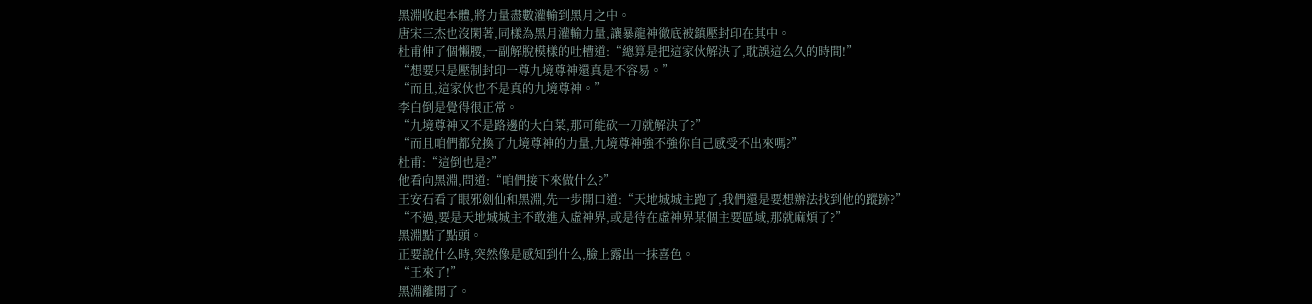黑淵收起本體,將力量盡數灌輸到黑月之中。
唐宋三杰也沒閑著,同樣為黑月灌輸力量,讓暴龍神徹底被鎮壓封印在其中。
杜甫伸了個懶腰,一副解脫模樣的吐槽道:“總算是把這家伙解決了,耽誤這么久的時間!”
“想要只是壓制封印一尊九境尊神還真是不容易。”
“而且,這家伙也不是真的九境尊神。”
李白倒是覺得很正常。
“九境尊神又不是路邊的大白菜,那可能砍一刀就解決了?”
“而且咱們都兌換了九境尊神的力量,九境尊神強不強你自己感受不出來嗎?”
杜甫:“這倒也是?”
他看向黑淵,問道:“咱們接下來做什么?”
王安石看了眼邪劍仙和黑淵,先一步開口道:“天地城城主跑了,我們還是要想辦法找到他的蹤跡?”
“不過,要是天地城城主不敢進入虛神界,或是待在虛神界某個主要區域,那就麻煩了?”
黑淵點了點頭。
正要說什么時,突然像是感知到什么,臉上露出一抹喜色。
“王來了!”
黑淵離開了。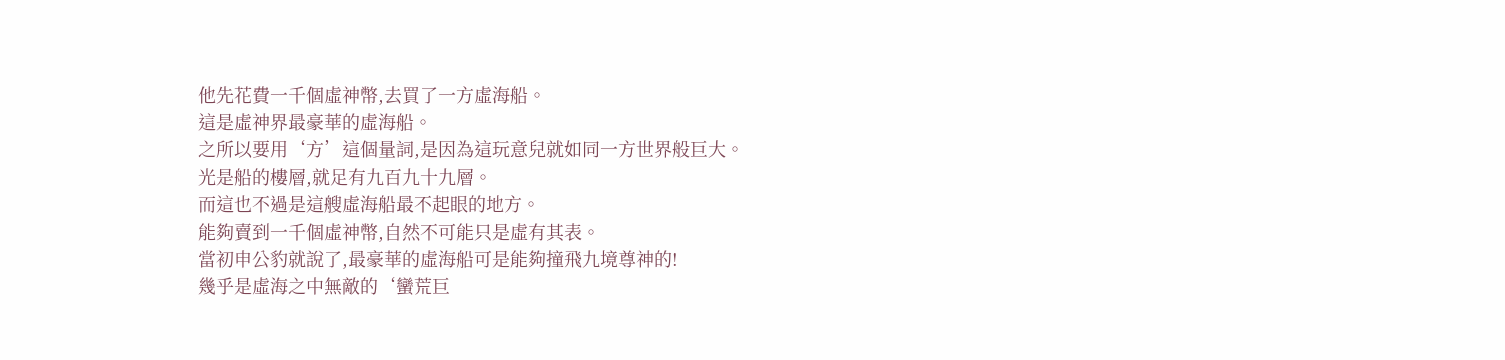他先花費一千個虛神幣,去買了一方虛海船。
這是虛神界最豪華的虛海船。
之所以要用‘方’這個量詞,是因為這玩意兒就如同一方世界般巨大。
光是船的樓層,就足有九百九十九層。
而這也不過是這艘虛海船最不起眼的地方。
能夠賣到一千個虛神幣,自然不可能只是虛有其表。
當初申公豹就說了,最豪華的虛海船可是能夠撞飛九境尊神的!
幾乎是虛海之中無敵的‘蠻荒巨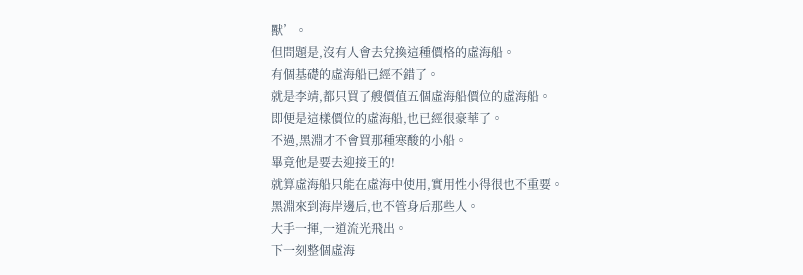獸’。
但問題是,沒有人會去兌換這種價格的虛海船。
有個基礎的虛海船已經不錯了。
就是李靖,都只買了艘價值五個虛海船價位的虛海船。
即便是這樣價位的虛海船,也已經很豪華了。
不過,黑淵才不會買那種寒酸的小船。
畢竟他是要去迎接王的!
就算虛海船只能在虛海中使用,實用性小得很也不重要。
黑淵來到海岸邊后,也不管身后那些人。
大手一揮,一道流光飛出。
下一刻整個虛海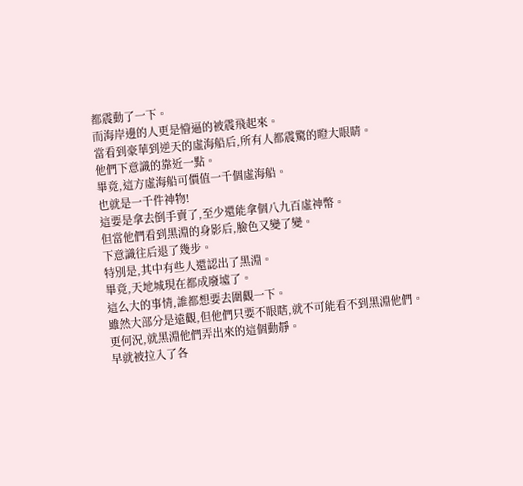都震動了一下。
而海岸邊的人更是懵逼的被震飛起來。
當看到豪華到逆天的虛海船后,所有人都震驚的瞪大眼睛。
他們下意識的靠近一點。
畢竟,這方虛海船可價值一千個虛海船。
也就是一千件神物!
這要是拿去倒手賣了,至少還能拿個八九百虛神幣。
但當他們看到黑淵的身影后,臉色又變了變。
下意識往后退了幾步。
特別是,其中有些人還認出了黑淵。
畢竟,天地城現在都成廢墟了。
這么大的事情,誰都想要去圍觀一下。
雖然大部分是遠觀,但他們只要不眼瞎,就不可能看不到黑淵他們。
更何況,就黑淵他們弄出來的這個動靜。
早就被拉入了各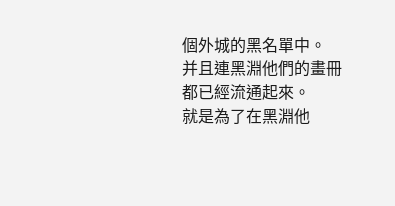個外城的黑名單中。
并且連黑淵他們的畫冊都已經流通起來。
就是為了在黑淵他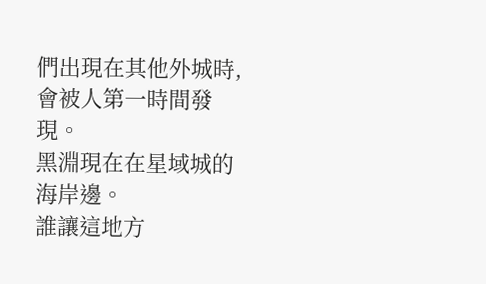們出現在其他外城時,會被人第一時間發現。
黑淵現在在星域城的海岸邊。
誰讓這地方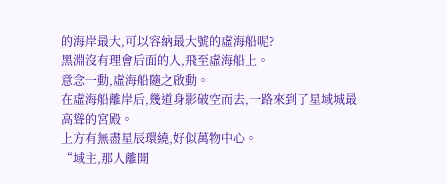的海岸最大,可以容納最大號的虛海船呢?
黑淵沒有理會后面的人,飛至虛海船上。
意念一動,虛海船隨之啟動。
在虛海船離岸后,幾道身影破空而去,一路來到了星域城最高聳的宮殿。
上方有無盡星辰環繞,好似萬物中心。
“域主,那人離開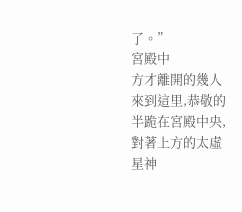了。”
宮殿中
方才離開的幾人來到這里,恭敬的半跪在宮殿中央,對著上方的太虛星神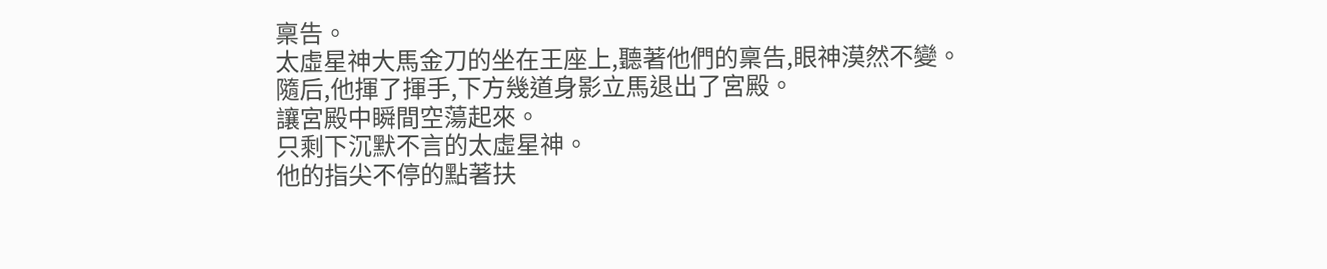稟告。
太虛星神大馬金刀的坐在王座上,聽著他們的稟告,眼神漠然不變。
隨后,他揮了揮手,下方幾道身影立馬退出了宮殿。
讓宮殿中瞬間空蕩起來。
只剩下沉默不言的太虛星神。
他的指尖不停的點著扶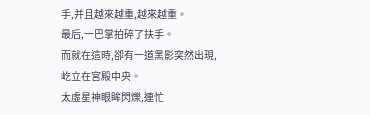手,并且越來越重,越來越重。
最后,一巴掌拍碎了扶手。
而就在這時,卻有一道黑影突然出現,屹立在宮殿中央。
太虛星神眼眸閃爍,連忙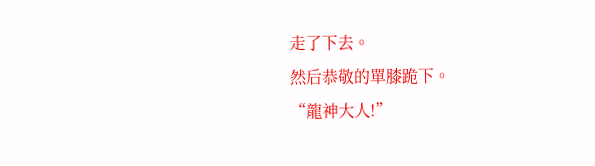走了下去。
然后恭敬的單膝跪下。
“龍神大人!”